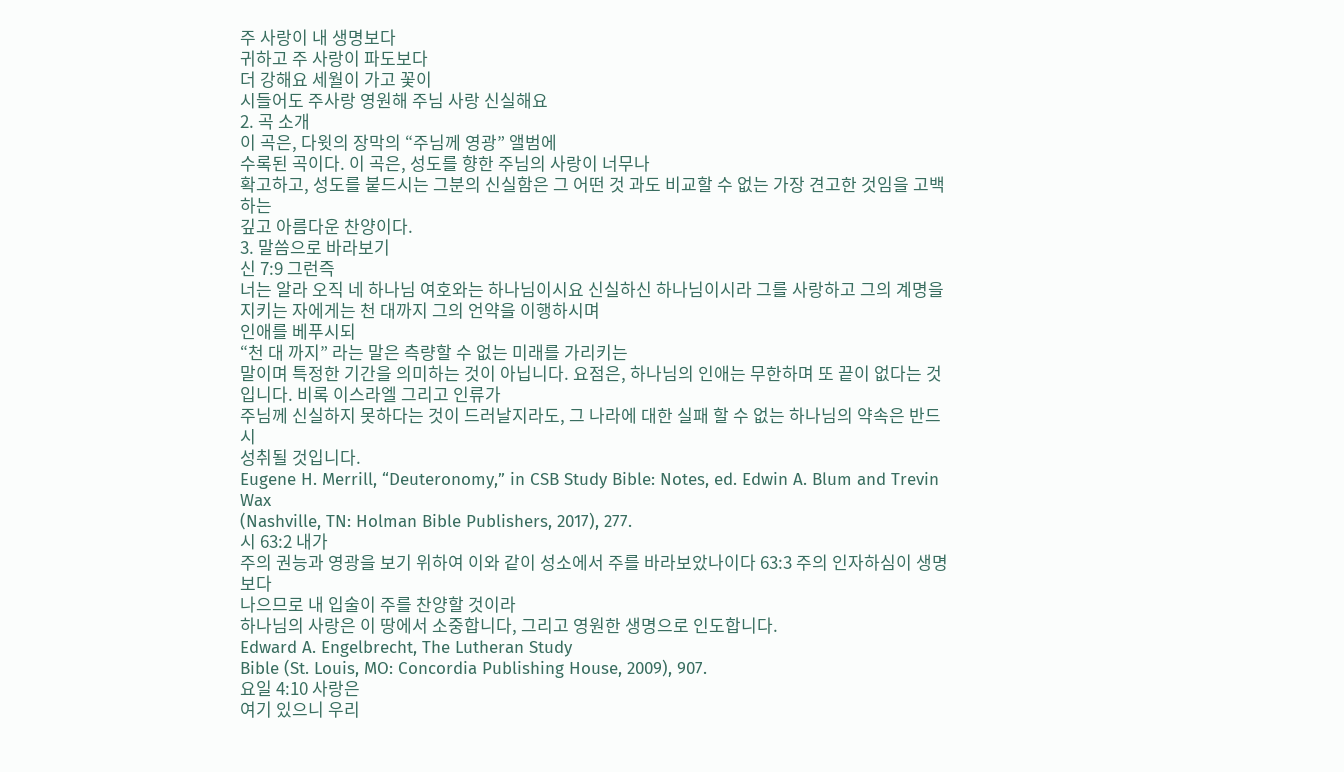주 사랑이 내 생명보다
귀하고 주 사랑이 파도보다
더 강해요 세월이 가고 꽃이
시들어도 주사랑 영원해 주님 사랑 신실해요
2. 곡 소개
이 곡은, 다윗의 장막의 “주님께 영광” 앨범에
수록된 곡이다. 이 곡은, 성도를 향한 주님의 사랑이 너무나
확고하고, 성도를 붙드시는 그분의 신실함은 그 어떤 것 과도 비교할 수 없는 가장 견고한 것임을 고백하는
깊고 아름다운 찬양이다.
3. 말씀으로 바라보기
신 7:9 그런즉
너는 알라 오직 네 하나님 여호와는 하나님이시요 신실하신 하나님이시라 그를 사랑하고 그의 계명을 지키는 자에게는 천 대까지 그의 언약을 이행하시며
인애를 베푸시되
“천 대 까지” 라는 말은 측량할 수 없는 미래를 가리키는
말이며 특정한 기간을 의미하는 것이 아닙니다. 요점은, 하나님의 인애는 무한하며 또 끝이 없다는 것입니다. 비록 이스라엘 그리고 인류가
주님께 신실하지 못하다는 것이 드러날지라도, 그 나라에 대한 실패 할 수 없는 하나님의 약속은 반드시
성취될 것입니다.
Eugene H. Merrill, “Deuteronomy,” in CSB Study Bible: Notes, ed. Edwin A. Blum and Trevin Wax
(Nashville, TN: Holman Bible Publishers, 2017), 277.
시 63:2 내가
주의 권능과 영광을 보기 위하여 이와 같이 성소에서 주를 바라보았나이다 63:3 주의 인자하심이 생명보다
나으므로 내 입술이 주를 찬양할 것이라
하나님의 사랑은 이 땅에서 소중합니다, 그리고 영원한 생명으로 인도합니다.
Edward A. Engelbrecht, The Lutheran Study
Bible (St. Louis, MO: Concordia Publishing House, 2009), 907.
요일 4:10 사랑은
여기 있으니 우리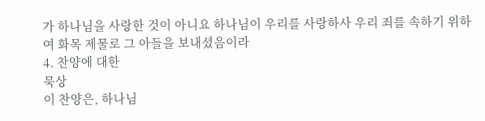가 하나님을 사랑한 것이 아니요 하나님이 우리를 사랑하사 우리 죄를 속하기 위하여 화목 제물로 그 아들을 보내셨음이라
4. 찬양에 대한
묵상
이 찬양은, 하나님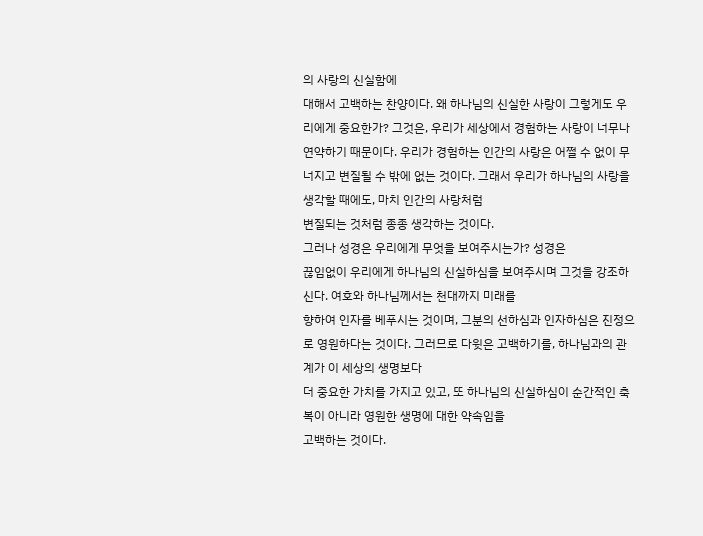의 사랑의 신실함에
대해서 고백하는 찬양이다. 왜 하나님의 신실한 사랑이 그렇게도 우리에게 중요한가? 그것은, 우리가 세상에서 경험하는 사랑이 너무나 연약하기 때문이다. 우리가 경험하는 인간의 사랑은 어쩔 수 없이 무너지고 변질될 수 밖에 없는 것이다. 그래서 우리가 하나님의 사랑을 생각할 때에도, 마치 인간의 사랑처럼
변질되는 것처럼 종종 생각하는 것이다.
그러나 성경은 우리에게 무엇을 보여주시는가? 성경은
끊임없이 우리에게 하나님의 신실하심을 보여주시며 그것을 강조하신다. 여호와 하나님께서는 천대까지 미래를
향하여 인자를 베푸시는 것이며, 그분의 선하심과 인자하심은 진정으로 영원하다는 것이다. 그러므로 다윗은 고백하기를, 하나님과의 관계가 이 세상의 생명보다
더 중요한 가치를 가지고 있고, 또 하나님의 신실하심이 순간적인 축복이 아니라 영원한 생명에 대한 약속임을
고백하는 것이다.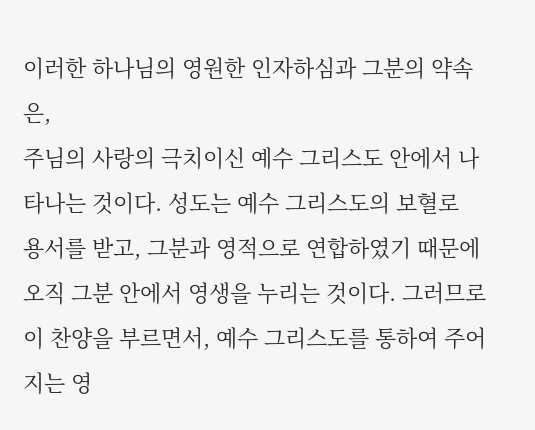이러한 하나님의 영원한 인자하심과 그분의 약속은,
주님의 사랑의 극치이신 예수 그리스도 안에서 나타나는 것이다. 성도는 예수 그리스도의 보혈로
용서를 받고, 그분과 영적으로 연합하였기 때문에 오직 그분 안에서 영생을 누리는 것이다. 그러므로 이 찬양을 부르면서, 예수 그리스도를 통하여 주어지는 영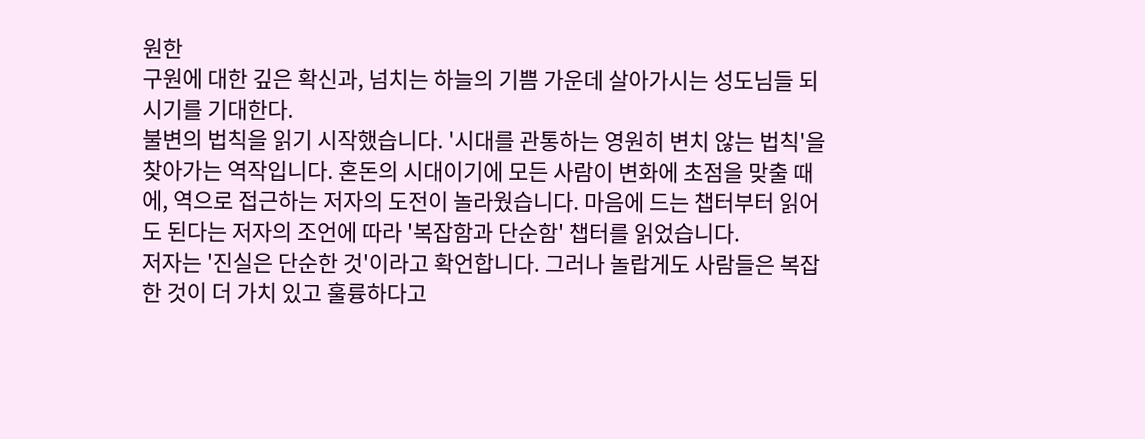원한
구원에 대한 깊은 확신과, 넘치는 하늘의 기쁨 가운데 살아가시는 성도님들 되시기를 기대한다.
불변의 법칙을 읽기 시작했습니다. '시대를 관통하는 영원히 변치 않는 법칙'을 찾아가는 역작입니다. 혼돈의 시대이기에 모든 사람이 변화에 초점을 맞출 때에, 역으로 접근하는 저자의 도전이 놀라웠습니다. 마음에 드는 챕터부터 읽어도 된다는 저자의 조언에 따라 '복잡함과 단순함' 챕터를 읽었습니다.
저자는 '진실은 단순한 것'이라고 확언합니다. 그러나 놀랍게도 사람들은 복잡한 것이 더 가치 있고 훌륭하다고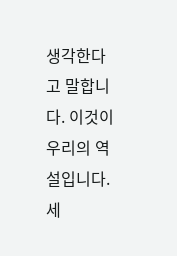생각한다고 말합니다. 이것이 우리의 역설입니다. 세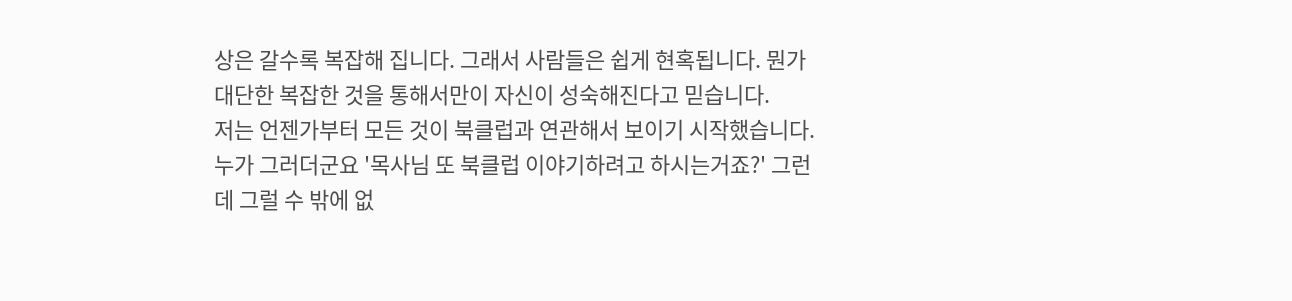상은 갈수록 복잡해 집니다. 그래서 사람들은 쉽게 현혹됩니다. 뭔가 대단한 복잡한 것을 통해서만이 자신이 성숙해진다고 믿습니다.
저는 언젠가부터 모든 것이 북클럽과 연관해서 보이기 시작했습니다. 누가 그러더군요 '목사님 또 북클럽 이야기하려고 하시는거죠?' 그런데 그럴 수 밖에 없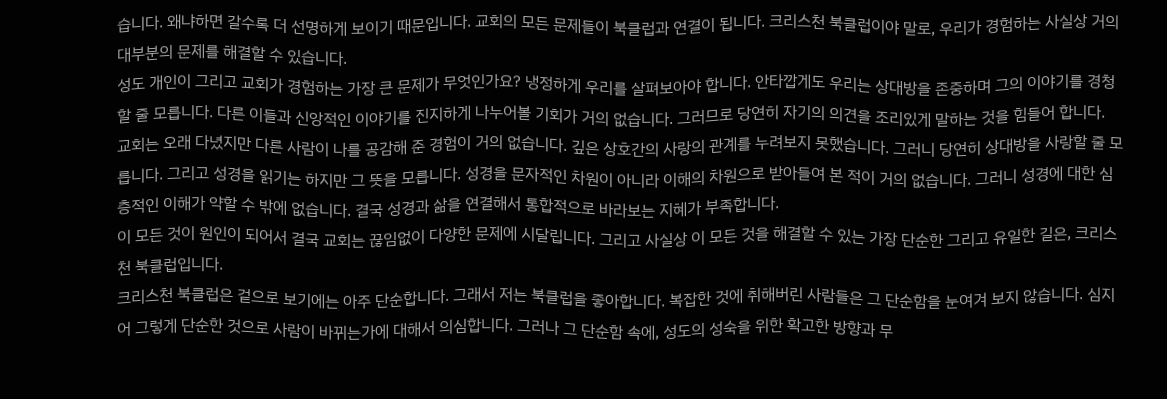습니다. 왜냐하면 갈수록 더 선명하게 보이기 때문입니다. 교회의 모든 문제들이 북클럽과 연결이 됩니다. 크리스천 북클럽이야 말로, 우리가 경험하는 사실상 거의 대부분의 문제를 해결할 수 있습니다.
성도 개인이 그리고 교회가 경험하는 가장 큰 문제가 무엇인가요? 냉정하게 우리를 살펴보아야 합니다. 안타깝게도 우리는 상대방을 존중하며 그의 이야기를 경청할 줄 모릅니다. 다른 이들과 신앙적인 이야기를 진지하게 나누어볼 기회가 거의 없습니다. 그러므로 당연히 자기의 의견을 조리있게 말하는 것을 힘들어 합니다.
교회는 오래 다녔지만 다른 사람이 나를 공감해 준 경험이 거의 없습니다. 깊은 상호간의 사랑의 관계를 누려보지 못했습니다. 그러니 당연히 상대방을 사랑할 줄 모릅니다. 그리고 성경을 읽기는 하지만 그 뜻을 모릅니다. 성경을 문자적인 차원이 아니라 이해의 차원으로 받아들여 본 적이 거의 없습니다. 그러니 성경에 대한 심층적인 이해가 약할 수 밖에 없습니다. 결국 성경과 삶을 연결해서 통합적으로 바라보는 지혜가 부족합니다.
이 모든 것이 원인이 되어서 결국 교회는 끊임없이 다양한 문제에 시달립니다. 그리고 사실상 이 모든 것을 해결할 수 있는 가장 단순한 그리고 유일한 길은, 크리스천 북클럽입니다.
크리스천 북클럽은 겉으로 보기에는 아주 단순합니다. 그래서 저는 북클럽을 좋아합니다. 복잡한 것에 취해버린 사람들은 그 단순함을 눈여겨 보지 않습니다. 심지어 그렇게 단순한 것으로 사람이 바뀌는가에 대해서 의심합니다. 그러나 그 단순함 속에, 성도의 성숙을 위한 확고한 방향과 무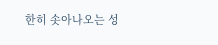한히 솟아나오는 성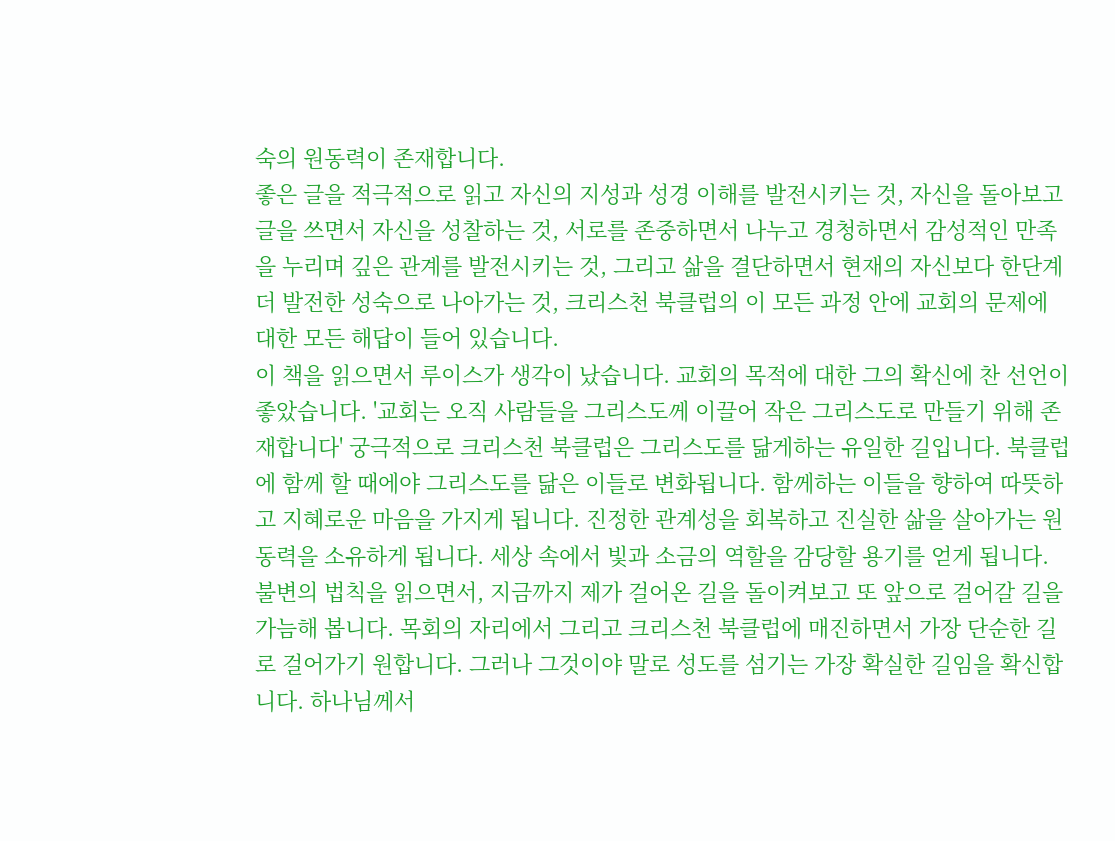숙의 원동력이 존재합니다.
좋은 글을 적극적으로 읽고 자신의 지성과 성경 이해를 발전시키는 것, 자신을 돌아보고 글을 쓰면서 자신을 성찰하는 것, 서로를 존중하면서 나누고 경청하면서 감성적인 만족을 누리며 깊은 관계를 발전시키는 것, 그리고 삶을 결단하면서 현재의 자신보다 한단계 더 발전한 성숙으로 나아가는 것, 크리스천 북클럽의 이 모든 과정 안에 교회의 문제에 대한 모든 해답이 들어 있습니다.
이 책을 읽으면서 루이스가 생각이 났습니다. 교회의 목적에 대한 그의 확신에 찬 선언이 좋았습니다. '교회는 오직 사람들을 그리스도께 이끌어 작은 그리스도로 만들기 위해 존재합니다' 궁극적으로 크리스천 북클럽은 그리스도를 닮게하는 유일한 길입니다. 북클럽에 함께 할 때에야 그리스도를 닮은 이들로 변화됩니다. 함께하는 이들을 향하여 따뜻하고 지혜로운 마음을 가지게 됩니다. 진정한 관계성을 회복하고 진실한 삶을 살아가는 원동력을 소유하게 됩니다. 세상 속에서 빛과 소금의 역할을 감당할 용기를 얻게 됩니다.
불변의 법칙을 읽으면서, 지금까지 제가 걸어온 길을 돌이켜보고 또 앞으로 걸어갈 길을 가늠해 봅니다. 목회의 자리에서 그리고 크리스천 북클럽에 매진하면서 가장 단순한 길로 걸어가기 원합니다. 그러나 그것이야 말로 성도를 섬기는 가장 확실한 길임을 확신합니다. 하나님께서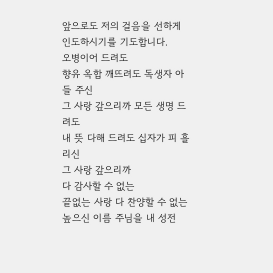앞으로도 저의 걸음을 선하게 인도하시기를 기도합니다.
오병이어 드려도
향유 옥합 깨뜨려도 독생자 아들 주신
그 사랑 갚으리까 모든 생명 드려도
내 뜻 다해 드려도 십자가 피 흘리신
그 사랑 갚으리까
다 감사할 수 없는
끝없는 사랑 다 찬양할 수 없는
높으신 이름 주님을 내 성전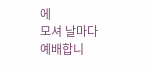에
모셔 날마다 예배합니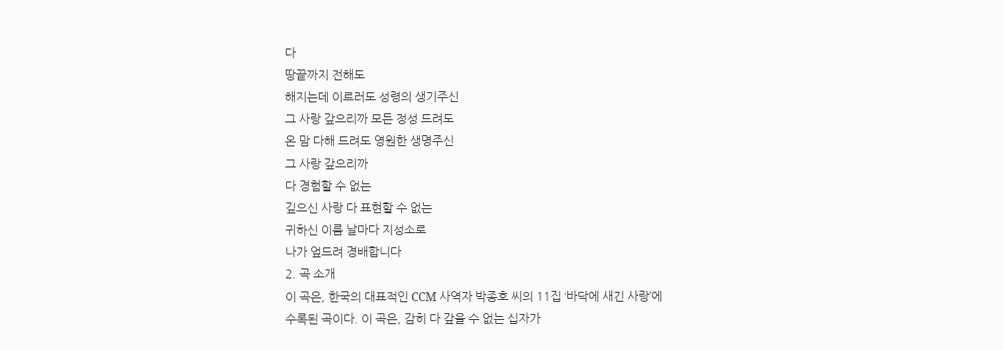다
땅끝까지 전해도
해지는데 이르러도 성령의 생기주신
그 사랑 갚으리까 모든 정성 드려도
온 맘 다해 드려도 영원한 생명주신
그 사랑 갚으리까
다 경험할 수 없는
깊으신 사랑 다 표현할 수 없는
귀하신 이름 날마다 지성소로
나가 엎드려 경배합니다
2. 곡 소개
이 곡은, 한국의 대표적인 CCM 사역자 박종호 씨의 11집 ‘바닥에 새긴 사랑’에
수록된 곡이다. 이 곡은, 감히 다 갚을 수 없는 십자가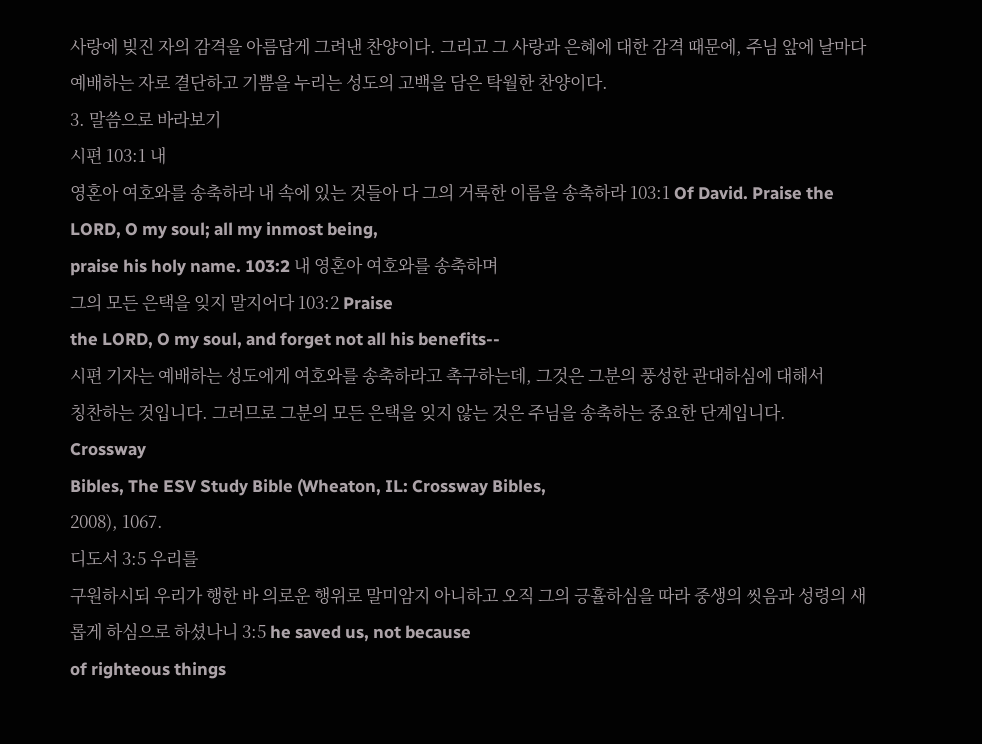사랑에 빚진 자의 감격을 아름답게 그려낸 찬양이다. 그리고 그 사랑과 은혜에 대한 감격 때문에, 주님 앞에 날마다 예배하는 자로 결단하고 기쁨을 누리는 성도의 고백을 담은 탁월한 찬양이다.
3. 말씀으로 바라보기
시편 103:1 내
영혼아 여호와를 송축하라 내 속에 있는 것들아 다 그의 거룩한 이름을 송축하라 103:1 Of David. Praise the LORD, O my soul; all my inmost being,
praise his holy name. 103:2 내 영혼아 여호와를 송축하며
그의 모든 은택을 잊지 말지어다 103:2 Praise
the LORD, O my soul, and forget not all his benefits--
시편 기자는 예배하는 성도에게 여호와를 송축하라고 촉구하는데, 그것은 그분의 풍성한 관대하심에 대해서
칭찬하는 것입니다. 그러므로 그분의 모든 은택을 잊지 않는 것은 주님을 송축하는 중요한 단계입니다.
Crossway
Bibles, The ESV Study Bible (Wheaton, IL: Crossway Bibles,
2008), 1067.
디도서 3:5 우리를
구원하시되 우리가 행한 바 의로운 행위로 말미암지 아니하고 오직 그의 긍휼하심을 따라 중생의 씻음과 성령의 새롭게 하심으로 하셨나니 3:5 he saved us, not because
of righteous things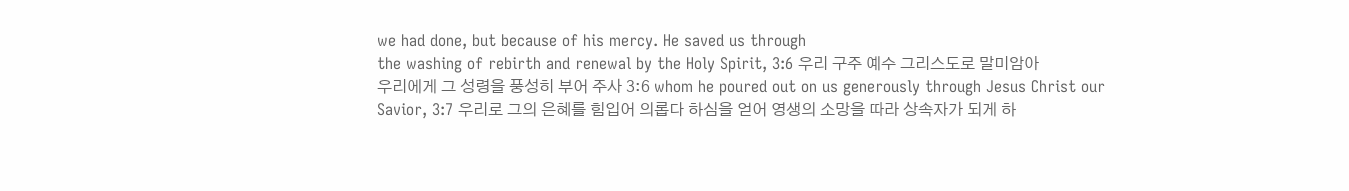we had done, but because of his mercy. He saved us through
the washing of rebirth and renewal by the Holy Spirit, 3:6 우리 구주 예수 그리스도로 말미암아
우리에게 그 성령을 풍성히 부어 주사 3:6 whom he poured out on us generously through Jesus Christ our
Savior, 3:7 우리로 그의 은혜를 힘입어 의롭다 하심을 얻어 영생의 소망을 따라 상속자가 되게 하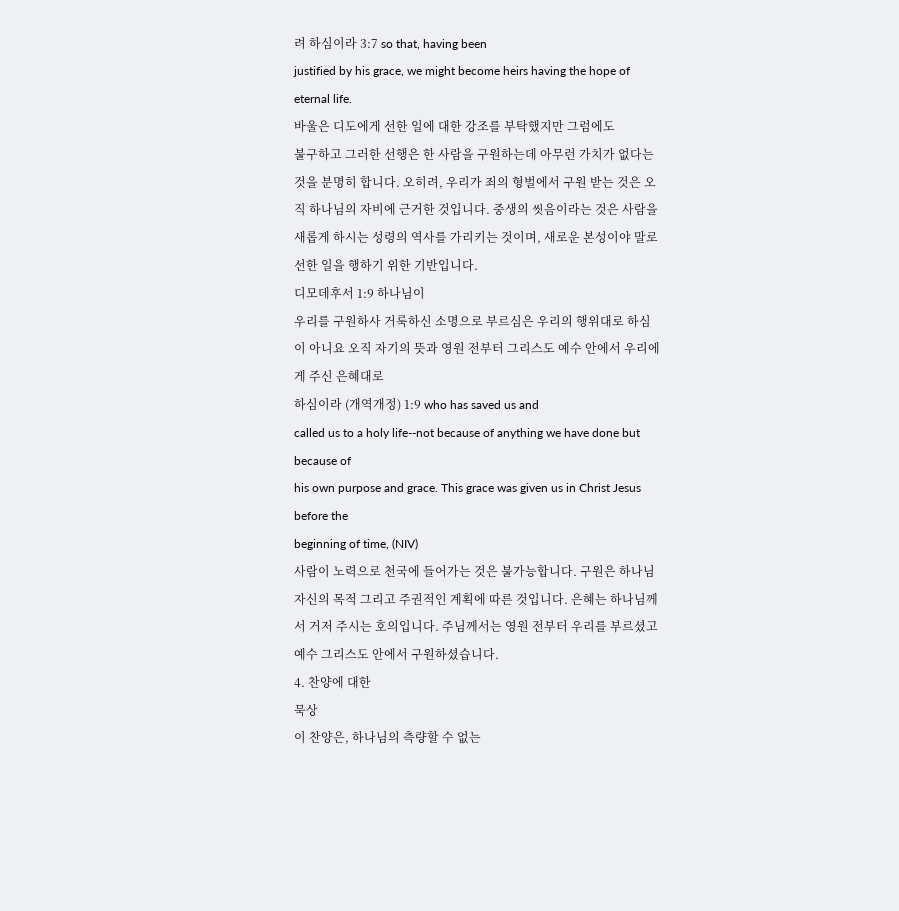려 하심이라 3:7 so that, having been
justified by his grace, we might become heirs having the hope of eternal life.
바울은 디도에게 선한 일에 대한 강조를 부탁했지만 그럼에도
불구하고 그러한 선행은 한 사람을 구원하는데 아무런 가치가 없다는 것을 분명히 합니다. 오히려, 우리가 죄의 형벌에서 구원 받는 것은 오직 하나님의 자비에 근거한 것입니다. 중생의 씻음이라는 것은 사람을
새롭게 하시는 성령의 역사를 가리키는 것이며, 새로운 본성이야 말로 선한 일을 행하기 위한 기반입니다.
디모데후서 1:9 하나님이
우리를 구원하사 거룩하신 소명으로 부르심은 우리의 행위대로 하심이 아니요 오직 자기의 뜻과 영원 전부터 그리스도 예수 안에서 우리에게 주신 은혜대로
하심이라 (개역개정) 1:9 who has saved us and
called us to a holy life--not because of anything we have done but because of
his own purpose and grace. This grace was given us in Christ Jesus before the
beginning of time, (NIV)
사람이 노력으로 천국에 들어가는 것은 불가능합니다. 구원은 하나님 자신의 목적 그리고 주권적인 계획에 따른 것입니다. 은혜는 하나님께서 거저 주시는 호의입니다. 주님께서는 영원 전부터 우리를 부르셨고
예수 그리스도 안에서 구원하셨습니다.
4. 찬양에 대한
묵상
이 찬양은, 하나님의 측량할 수 없는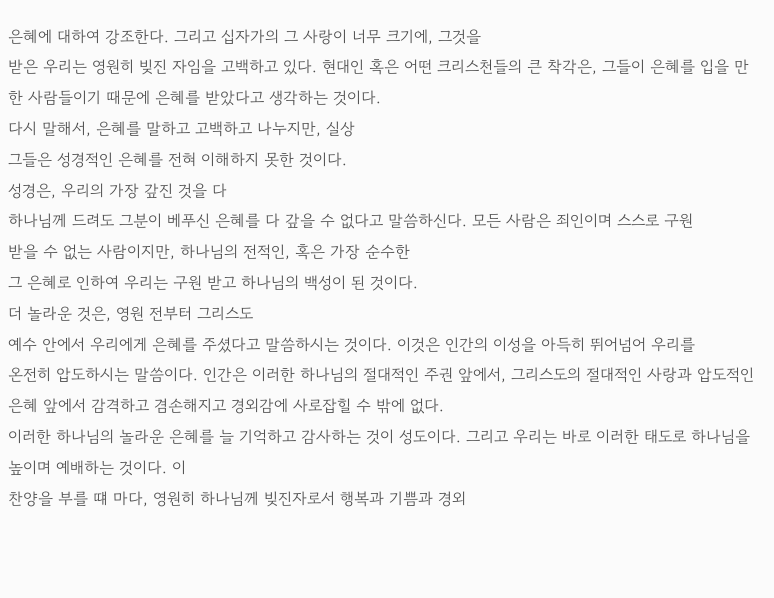은혜에 대하여 강조한다. 그리고 십자가의 그 사랑이 너무 크기에, 그것을
받은 우리는 영원히 빚진 자임을 고백하고 있다. 현대인 혹은 어떤 크리스천들의 큰 착각은, 그들이 은혜를 입을 만한 사람들이기 때문에 은혜를 받았다고 생각하는 것이다.
다시 말해서, 은혜를 말하고 고백하고 나누지만, 실상
그들은 성경적인 은혜를 전혀 이해하지 못한 것이다.
성경은, 우리의 가장 갚진 것을 다
하나님께 드려도 그분이 베푸신 은혜를 다 갚을 수 없다고 말씀하신다. 모든 사람은 죄인이며 스스로 구원
받을 수 없는 사람이지만, 하나님의 전적인, 혹은 가장 순수한
그 은혜로 인하여 우리는 구원 받고 하나님의 백성이 된 것이다.
더 놀라운 것은, 영원 전부터 그리스도
예수 안에서 우리에게 은혜를 주셨다고 말씀하시는 것이다. 이것은 인간의 이성을 아득히 뛰어넘어 우리를
온전히 압도하시는 말씀이다. 인간은 이러한 하나님의 절대적인 주권 앞에서, 그리스도의 절대적인 사랑과 압도적인 은혜 앞에서 감격하고 겸손해지고 경외감에 사로잡힐 수 밖에 없다.
이러한 하나님의 놀라운 은혜를 늘 기억하고 감사하는 것이 성도이다. 그리고 우리는 바로 이러한 태도로 하나님을 높이며 예배하는 것이다. 이
찬양을 부를 떄 마다, 영원히 하나님께 빚진자로서 행복과 기쁨과 경외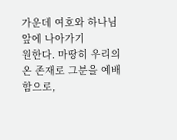가운데 여호와 하나님 앞에 나아가기
원한다. 마땅히 우리의 온 존재로 그분을 예배함으로,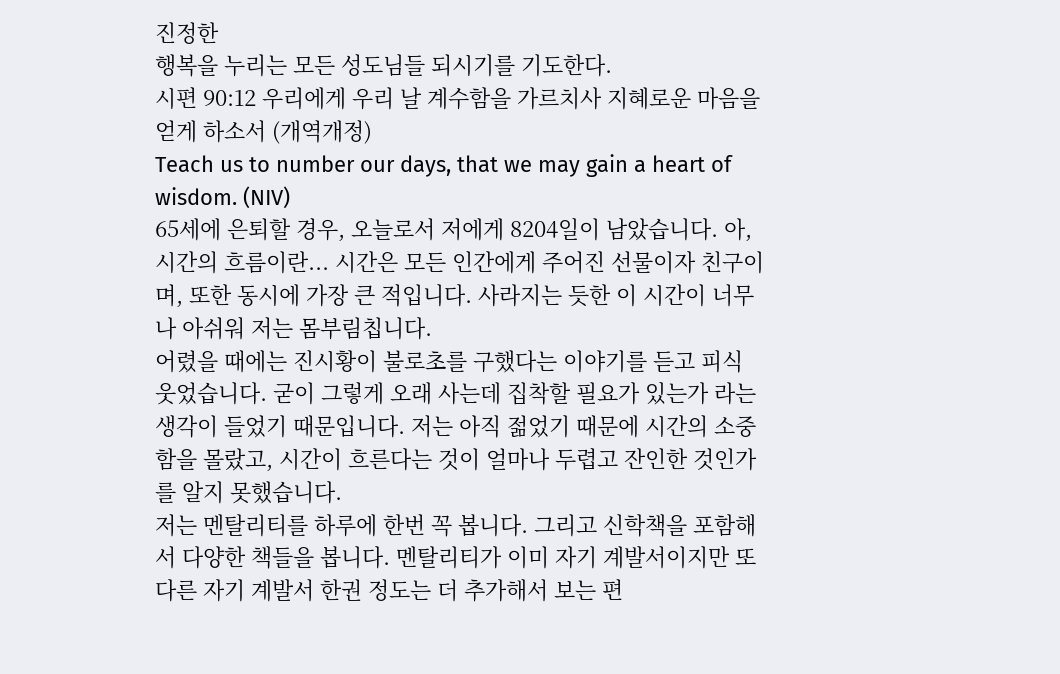진정한
행복을 누리는 모든 성도님들 되시기를 기도한다.
시편 90:12 우리에게 우리 날 계수함을 가르치사 지혜로운 마음을 얻게 하소서 (개역개정)
Teach us to number our days, that we may gain a heart of wisdom. (NIV)
65세에 은퇴할 경우, 오늘로서 저에게 8204일이 남았습니다. 아, 시간의 흐름이란... 시간은 모든 인간에게 주어진 선물이자 친구이며, 또한 동시에 가장 큰 적입니다. 사라지는 듯한 이 시간이 너무나 아쉬워 저는 몸부림칩니다.
어렸을 때에는 진시황이 불로초를 구했다는 이야기를 듣고 피식 웃었습니다. 굳이 그렇게 오래 사는데 집착할 필요가 있는가 라는 생각이 들었기 때문입니다. 저는 아직 젊었기 때문에 시간의 소중함을 몰랐고, 시간이 흐른다는 것이 얼마나 두렵고 잔인한 것인가를 알지 못했습니다.
저는 멘탈리티를 하루에 한번 꼭 봅니다. 그리고 신학책을 포함해서 다양한 책들을 봅니다. 멘탈리티가 이미 자기 계발서이지만 또 다른 자기 계발서 한권 정도는 더 추가해서 보는 편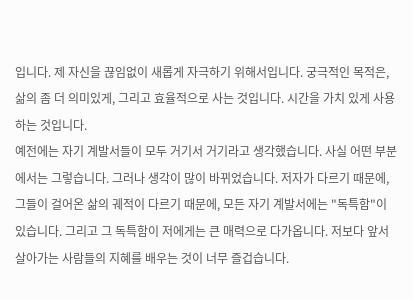입니다. 제 자신을 끊임없이 새롭게 자극하기 위해서입니다. 궁극적인 목적은, 삶의 좀 더 의미있게, 그리고 효율적으로 사는 것입니다. 시간을 가치 있게 사용하는 것입니다.
예전에는 자기 계발서들이 모두 거기서 거기라고 생각했습니다. 사실 어떤 부분에서는 그렇습니다. 그러나 생각이 많이 바뀌었습니다. 저자가 다르기 때문에, 그들이 걸어온 삶의 궤적이 다르기 때문에, 모든 자기 계발서에는 "독특함"이 있습니다. 그리고 그 독특함이 저에게는 큰 매력으로 다가옵니다. 저보다 앞서 살아가는 사람들의 지혜를 배우는 것이 너무 즐겁습니다.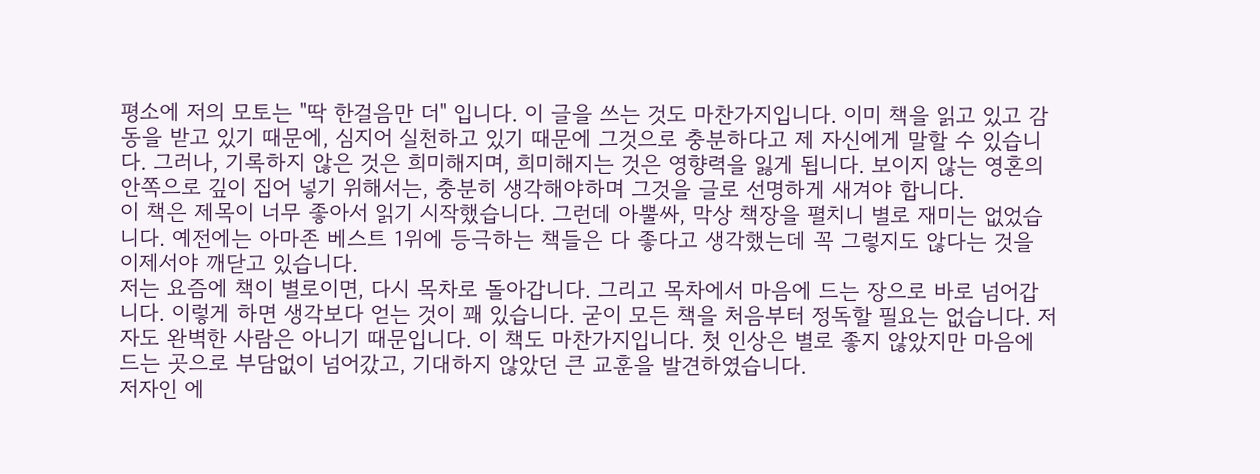평소에 저의 모토는 "딱 한걸음만 더" 입니다. 이 글을 쓰는 것도 마찬가지입니다. 이미 책을 읽고 있고 감동을 받고 있기 때문에, 심지어 실천하고 있기 때문에 그것으로 충분하다고 제 자신에게 말할 수 있습니다. 그러나, 기록하지 않은 것은 희미해지며, 희미해지는 것은 영향력을 잃게 됩니다. 보이지 않는 영혼의 안쪽으로 깊이 집어 넣기 위해서는, 충분히 생각해야하며 그것을 글로 선명하게 새겨야 합니다.
이 책은 제목이 너무 좋아서 읽기 시작했습니다. 그런데 아뿔싸, 막상 책장을 펼치니 별로 재미는 없었습니다. 예전에는 아마존 베스트 1위에 등극하는 책들은 다 좋다고 생각했는데 꼭 그렇지도 않다는 것을 이제서야 깨닫고 있습니다.
저는 요즘에 책이 별로이면, 다시 목차로 돌아갑니다. 그리고 목차에서 마음에 드는 장으로 바로 넘어갑니다. 이렇게 하면 생각보다 얻는 것이 꽤 있습니다. 굳이 모든 책을 처음부터 정독할 필요는 없습니다. 저자도 완벽한 사람은 아니기 때문입니다. 이 책도 마찬가지입니다. 첫 인상은 별로 좋지 않았지만 마음에 드는 곳으로 부담없이 넘어갔고, 기대하지 않았던 큰 교훈을 발견하였습니다.
저자인 에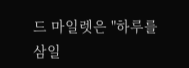드 마일렛은 "하루를 삼일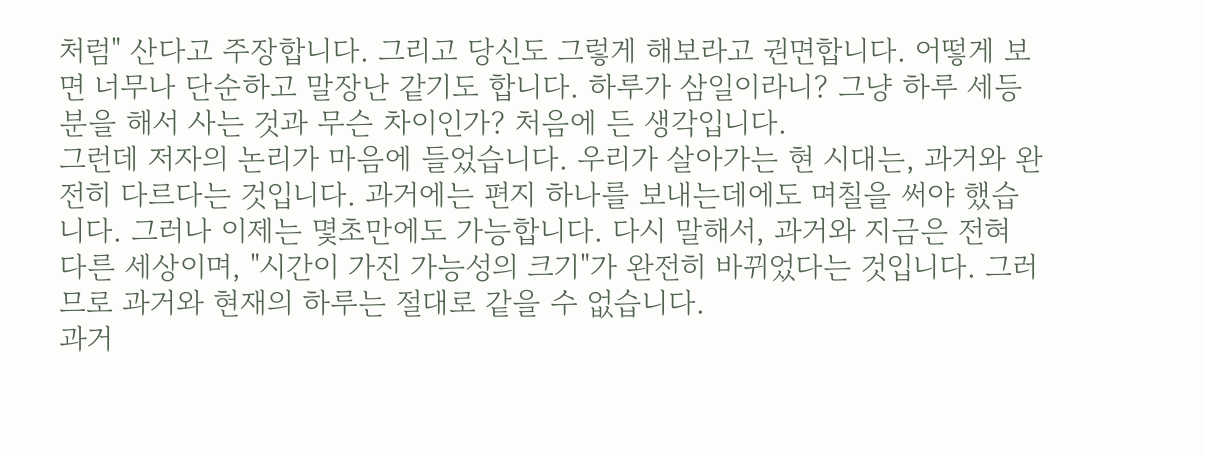처럼" 산다고 주장합니다. 그리고 당신도 그렇게 해보라고 권면합니다. 어떻게 보면 너무나 단순하고 말장난 같기도 합니다. 하루가 삼일이라니? 그냥 하루 세등분을 해서 사는 것과 무슨 차이인가? 처음에 든 생각입니다.
그런데 저자의 논리가 마음에 들었습니다. 우리가 살아가는 현 시대는, 과거와 완전히 다르다는 것입니다. 과거에는 편지 하나를 보내는데에도 며칠을 써야 했습니다. 그러나 이제는 몇초만에도 가능합니다. 다시 말해서, 과거와 지금은 전혀 다른 세상이며, "시간이 가진 가능성의 크기"가 완전히 바뀌었다는 것입니다. 그러므로 과거와 현재의 하루는 절대로 같을 수 없습니다.
과거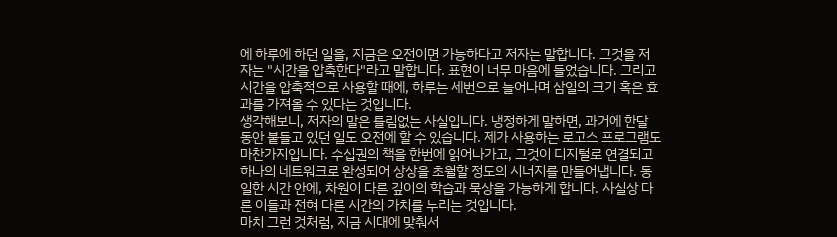에 하루에 하던 일을, 지금은 오전이면 가능하다고 저자는 말합니다. 그것을 저자는 "시간을 압축한다"라고 말합니다. 표현이 너무 마음에 들었습니다. 그리고 시간을 압축적으로 사용할 때에, 하루는 세번으로 늘어나며 삼일의 크기 혹은 효과를 가져올 수 있다는 것입니다.
생각해보니, 저자의 말은 틀림없는 사실입니다. 냉정하게 말하면, 과거에 한달 동안 붙들고 있던 일도 오전에 할 수 있습니다. 제가 사용하는 로고스 프로그램도 마찬가지입니다. 수십권의 책을 한번에 읽어나가고, 그것이 디지털로 연결되고 하나의 네트워크로 완성되어 상상을 초월할 정도의 시너지를 만들어냅니다. 동일한 시간 안에, 차원이 다른 깊이의 학습과 묵상을 가능하게 합니다. 사실상 다른 이들과 전혀 다른 시간의 가치를 누리는 것입니다.
마치 그런 것처럼, 지금 시대에 맞춰서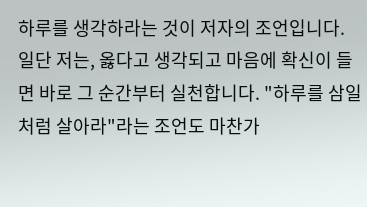하루를 생각하라는 것이 저자의 조언입니다. 일단 저는, 옳다고 생각되고 마음에 확신이 들면 바로 그 순간부터 실천합니다. "하루를 삼일처럼 살아라"라는 조언도 마찬가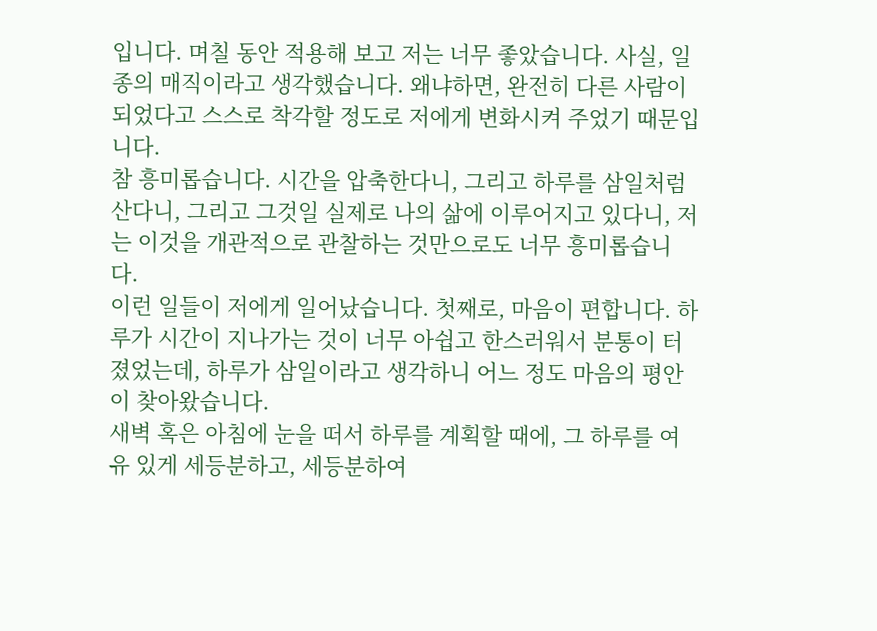입니다. 며칠 동안 적용해 보고 저는 너무 좋았습니다. 사실, 일종의 매직이라고 생각했습니다. 왜냐하면, 완전히 다른 사람이 되었다고 스스로 착각할 정도로 저에게 변화시켜 주었기 때문입니다.
참 흥미롭습니다. 시간을 압축한다니, 그리고 하루를 삼일처럼 산다니, 그리고 그것일 실제로 나의 삶에 이루어지고 있다니, 저는 이것을 개관적으로 관찰하는 것만으로도 너무 흥미롭습니다.
이런 일들이 저에게 일어났습니다. 첫째로, 마음이 편합니다. 하루가 시간이 지나가는 것이 너무 아쉽고 한스러워서 분통이 터졌었는데, 하루가 삼일이라고 생각하니 어느 정도 마음의 평안이 찾아왔습니다.
새벽 혹은 아침에 눈을 떠서 하루를 계획할 때에, 그 하루를 여유 있게 세등분하고, 세등분하여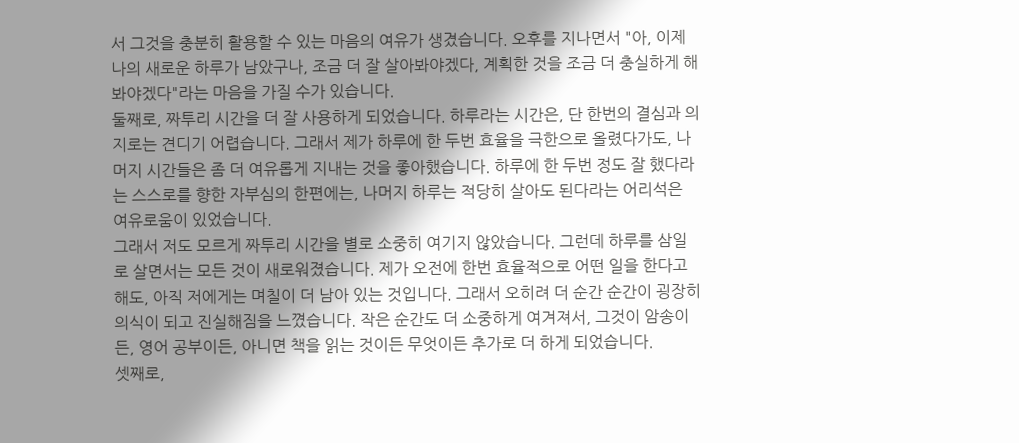서 그것을 충분히 활용할 수 있는 마음의 여유가 생겼습니다. 오후를 지나면서 "아, 이제 나의 새로운 하루가 남았구나, 조금 더 잘 살아봐야겠다, 계획한 것을 조금 더 충실하게 해봐야겠다"라는 마음을 가질 수가 있습니다.
둘째로, 짜투리 시간을 더 잘 사용하게 되었습니다. 하루라는 시간은, 단 한번의 결심과 의지로는 견디기 어렵습니다. 그래서 제가 하루에 한 두번 효율을 극한으로 올렸다가도, 나머지 시간들은 좀 더 여유롭게 지내는 것을 좋아했습니다. 하루에 한 두번 정도 잘 했다라는 스스로를 향한 자부심의 한편에는, 나머지 하루는 적당히 살아도 된다라는 어리석은 여유로움이 있었습니다.
그래서 저도 모르게 짜투리 시간을 별로 소중히 여기지 않았습니다. 그런데 하루를 삼일로 살면서는 모든 것이 새로워졌습니다. 제가 오전에 한번 효율적으로 어떤 일을 한다고 해도, 아직 저에게는 며칠이 더 남아 있는 것입니다. 그래서 오히려 더 순간 순간이 굉장히 의식이 되고 진실해짐을 느꼈습니다. 작은 순간도 더 소중하게 여겨져서, 그것이 암송이든, 영어 공부이든, 아니면 책을 읽는 것이든 무엇이든 추가로 더 하게 되었습니다.
셋째로,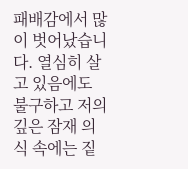패배감에서 많이 벗어났습니다. 열심히 살고 있음에도 불구하고 저의 깊은 잠재 의식 속에는 짙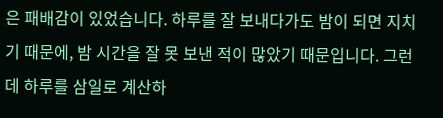은 패배감이 있었습니다. 하루를 잘 보내다가도 밤이 되면 지치기 때문에, 밤 시간을 잘 못 보낸 적이 많았기 때문입니다. 그런데 하루를 삼일로 계산하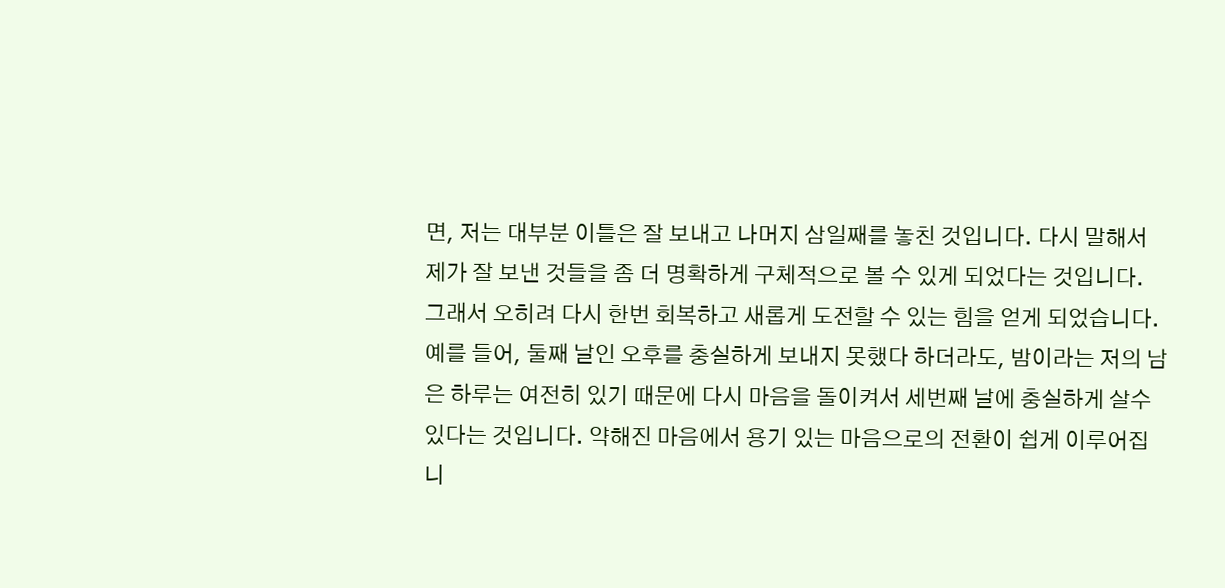면, 저는 대부분 이틀은 잘 보내고 나머지 삼일째를 놓친 것입니다. 다시 말해서 제가 잘 보낸 것들을 좀 더 명확하게 구체적으로 볼 수 있게 되었다는 것입니다.
그래서 오히려 다시 한번 회복하고 새롭게 도전할 수 있는 힘을 얻게 되었습니다. 예를 들어, 둘째 날인 오후를 충실하게 보내지 못했다 하더라도, 밤이라는 저의 남은 하루는 여전히 있기 때문에 다시 마음을 돌이켜서 세번째 날에 충실하게 살수 있다는 것입니다. 약해진 마음에서 용기 있는 마음으로의 전환이 쉽게 이루어집니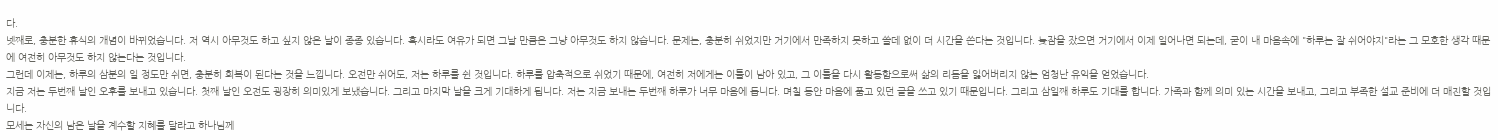다.
넷째로, 충분한 휴식의 개념이 바뀌었습니다. 저 역시 아무것도 하고 싶지 않은 날이 종종 있습니다. 혹시라도 여유가 되면 그날 만큼은 그냥 아무것도 하지 않습니다. 문제는, 충분히 쉬었지만 거기에서 만족하지 못하고 쓸데 없이 더 시간을 쓴다는 것입니다. 늦잠을 잤으면 거기에서 이제 일어나면 되는데, 굳이 내 마음속에 "하루는 잘 쉬어야지"라는 그 모호한 생각 때문에 여전히 아무것도 하지 않는다는 것입니다.
그런데 이제는, 하루의 삼분의 일 정도만 쉬면, 충분히 회복이 된다는 것을 느낍니다. 오전만 쉬어도, 저는 하루를 쉰 것입니다. 하루를 압축적으로 쉬었기 때문에, 여전히 저에게는 이틀이 남아 있고, 그 이틀을 다시 활동함으로써 삶의 리듬을 잃어버리지 않는 엄청난 유익을 얻었습니다.
지금 저는 두번째 날인 오후를 보내고 있습니다. 첫째 날인 오전도 굉장히 의미있게 보냈습니다. 그리고 마지막 날을 크게 기대하게 됩니다. 저는 지금 보내는 두번째 하루가 너무 마음에 듭니다. 며칠 동안 마음에 품고 있던 글을 쓰고 있기 때문입니다. 그리고 삼일째 하루도 기대를 합니다. 가족과 함께 의미 있는 시간을 보내고, 그리고 부족한 설교 준비에 더 매진할 것입니다.
모세는 자신의 남은 날을 계수할 지혜를 달라고 하나님께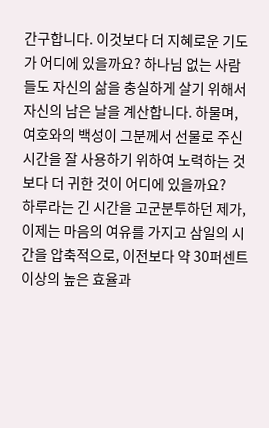간구합니다. 이것보다 더 지혜로운 기도가 어디에 있을까요? 하나님 없는 사람들도 자신의 삶을 충실하게 살기 위해서 자신의 남은 날을 계산합니다. 하물며, 여호와의 백성이 그분께서 선물로 주신 시간을 잘 사용하기 위하여 노력하는 것보다 더 귀한 것이 어디에 있을까요?
하루라는 긴 시간을 고군분투하던 제가, 이제는 마음의 여유를 가지고 삼일의 시간을 압축적으로, 이전보다 약 30퍼센트 이상의 높은 효율과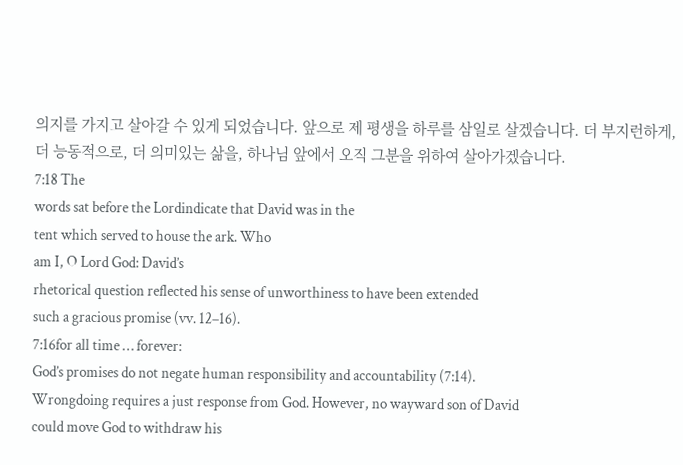의지를 가지고 살아갈 수 있게 되었습니다. 앞으로 제 평생을 하루를 삼일로 살겠습니다. 더 부지런하게, 더 능동적으로, 더 의미있는 삶을, 하나님 앞에서 오직 그분을 위하여 살아가겠습니다.
7:18 The
words sat before the Lordindicate that David was in the
tent which served to house the ark. Who
am I, O Lord God: David’s
rhetorical question reflected his sense of unworthiness to have been extended
such a gracious promise (vv. 12–16).
7:16for all time … forever:
God’s promises do not negate human responsibility and accountability (7:14).
Wrongdoing requires a just response from God. However, no wayward son of David
could move God to withdraw his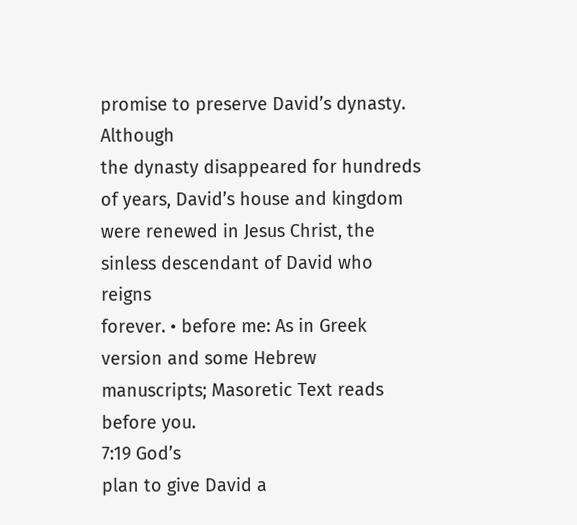promise to preserve David’s dynasty. Although
the dynasty disappeared for hundreds of years, David’s house and kingdom
were renewed in Jesus Christ, the sinless descendant of David who reigns
forever. • before me: As in Greek version and some Hebrew
manuscripts; Masoretic Text reads before you.
7:19 God’s
plan to give David a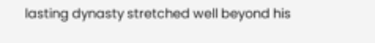lasting dynasty stretched well beyond his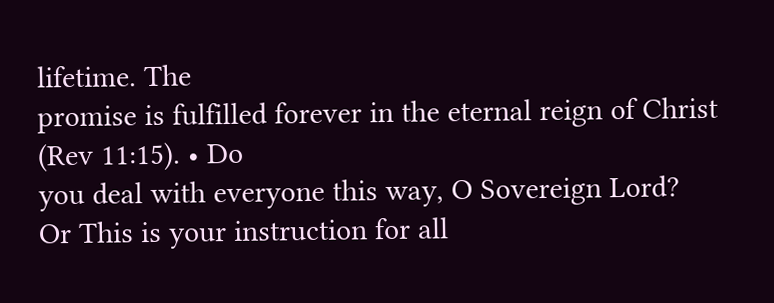lifetime. The
promise is fulfilled forever in the eternal reign of Christ (Rev 11:15). • Do
you deal with everyone this way, O Sovereign Lord?
Or This is your instruction for all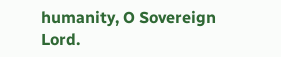humanity, O Sovereign Lord.